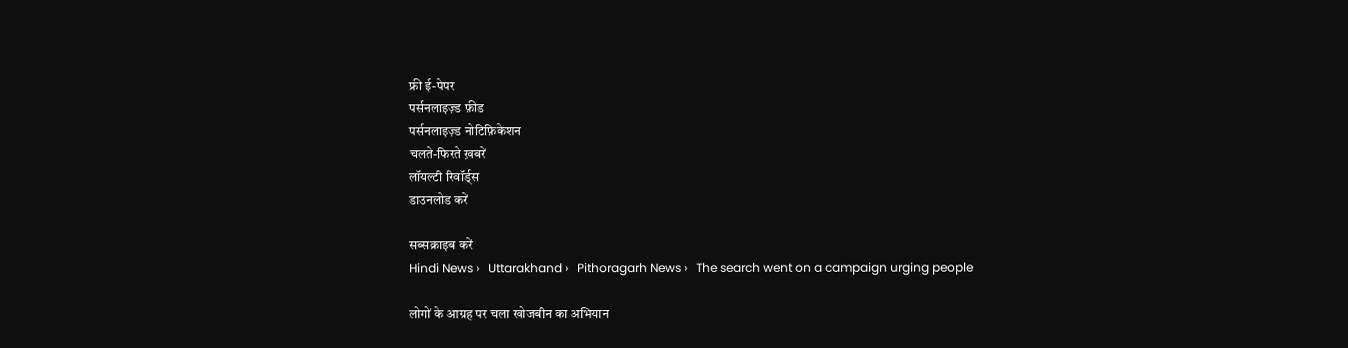फ्री ई-पेपर
पर्सनलाइज़्ड फ़ीड
पर्सनलाइज़्ड नोटिफ़िकेशन
चलते-फिरते ख़बरें
लॉयल्टी रिवॉर्ड्स
डाउनलोड करें

सब्सक्राइब करें
Hindi News ›   Uttarakhand ›   Pithoragarh News ›   The search went on a campaign urging people

लोगों के आग्रह पर चला खोजबीन का अभियान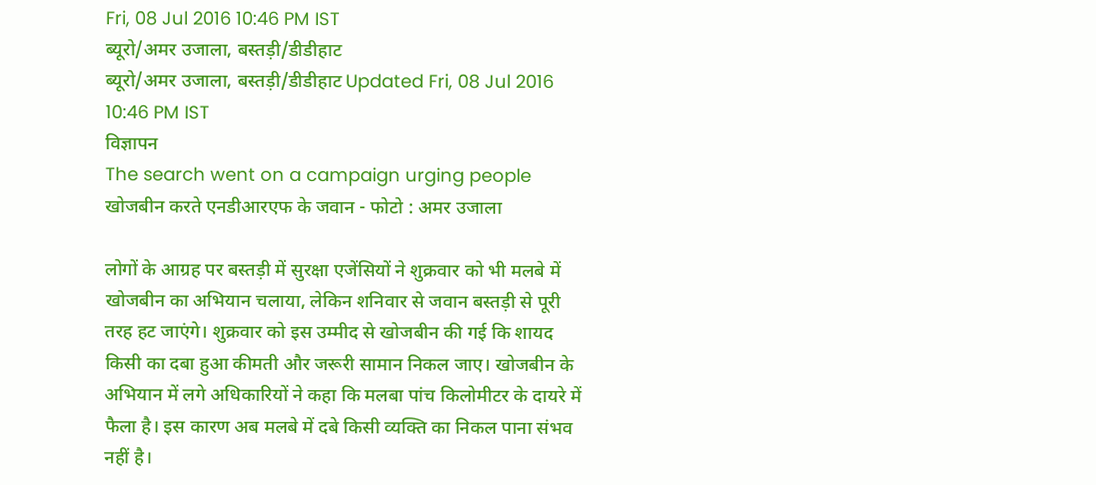Fri, 08 Jul 2016 10:46 PM IST
ब्यूरो/अमर उजाला, बस्तड़ी/डीडीहाट
ब्यूरो/अमर उजाला, बस्तड़ी/डीडीहाट Updated Fri, 08 Jul 2016 10:46 PM IST
विज्ञापन
The search went on a campaign urging people
खोजबीन करते एनडीआरएफ के जवान - फोटो : अमर उजाला

लोगों के आग्रह पर बस्तड़ी में सुरक्षा एजेंसियों ने शुक्रवार को भी मलबे में खोजबीन का अभियान चलाया, लेकिन शनिवार से जवान बस्तड़ी से पूरी तरह हट जाएंगे। शुक्रवार को इस उम्मीद से खोजबीन की गई कि शायद किसी का दबा हुआ कीमती और जरूरी सामान निकल जाए। खोजबीन के अभियान में लगे अधिकारियों ने कहा कि मलबा पांच किलोमीटर के दायरे में फैला है। इस कारण अब मलबे में दबे किसी व्यक्ति का निकल पाना संभव नहीं है।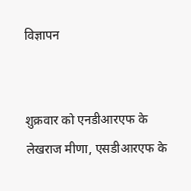विज्ञापन


शुक्रवार को एनडीआरएफ के लेखराज मीणा, एसडीआरएफ के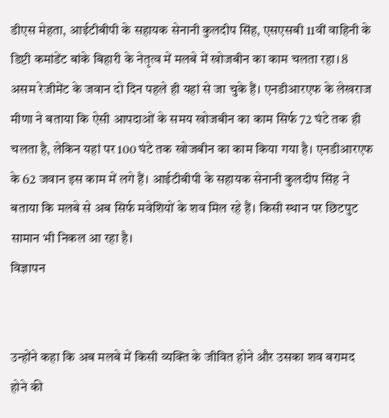डीएस मेहता, आईटीबीपी के सहायक सेनानी कुलदीप सिंह, एसएसबी 11वीं वाहिनी के डिप्टी कमांडेंट बांके बिहारी के नेतृत्व में मलबे में खोजबीन का काम चलता रहा। 8 असम रेजीमेंट के जवान दो दिन पहले ही यहां से जा चुके हैं। एनडीआरएफ के लेखराज मीणा ने बताया कि ऐसी आपदाओं के समय खोजबीन का काम सिर्फ 72 घंटे तक ही चलता है, लेकिन यहां पर 100 घंटे तक खोजबीन का काम किया गया है। एनडीआरएफ के 62 जवान इस काम में लगे हैं। आईटीबीपी के सहायक सेनानी कुलदीप सिंह ने बताया कि मलबे से अब सिर्फ मवेशियों के शव मिल रहे हैं। किसी स्थान पर छिटपुट सामान भी निकल आ रहा है।
विज्ञापन


उन्होंने कहा कि अब मलबे में किसी व्यक्ति के जीवित होने और उसका शव बरामद होने की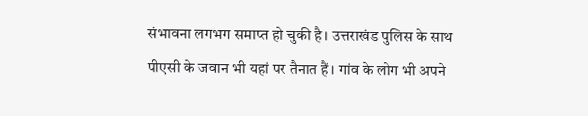संभावना लगभग समाप्त हो चुकी है। उत्तराखंड पुलिस के साथ पीएसी के जवान भी यहां पर तैनात हैं। गांव के लोग भी अपने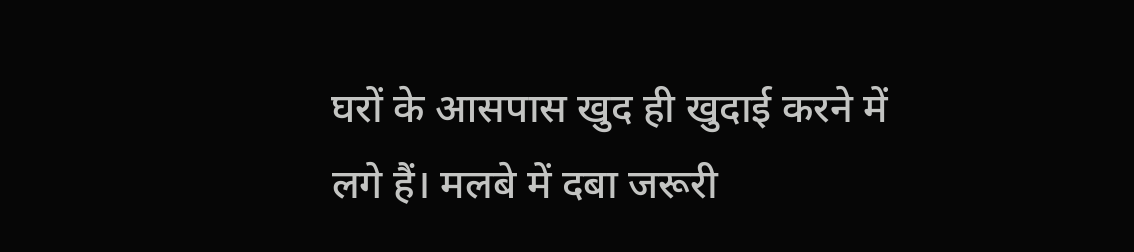घरों के आसपास खुद ही खुदाई करने में लगे हैं। मलबे में दबा जरूरी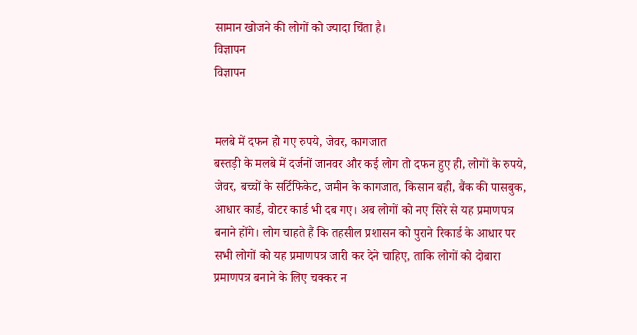सामान खोजने की लोगों को ज्यादा चिंता है।
विज्ञापन
विज्ञापन


मलबे में दफन हो गए रुपये, जेवर, कागजात
बस्तड़ी के मलबे में दर्जनों जानवर और कई लोग तो दफन हुए ही, लोगों के रुपये, जेवर, बच्चों के सर्टिफिकेट, जमीन के कागजात, किसान बही, बैंक की पासबुक, आधार कार्ड, वोटर कार्ड भी दब गए। अब लोगों को नए सिरे से यह प्रमाणपत्र बनाने होंगे। लोग चाहते हैं कि तहसील प्रशासन को पुराने रिकार्ड के आधार पर सभी लोगों को यह प्रमाणपत्र जारी कर देने चाहिए, ताकि लोगों को दोबारा प्रमाणपत्र बनाने के लिए चक्कर न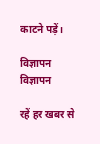काटने पड़ें।

विज्ञापन
विज्ञापन

रहें हर खबर से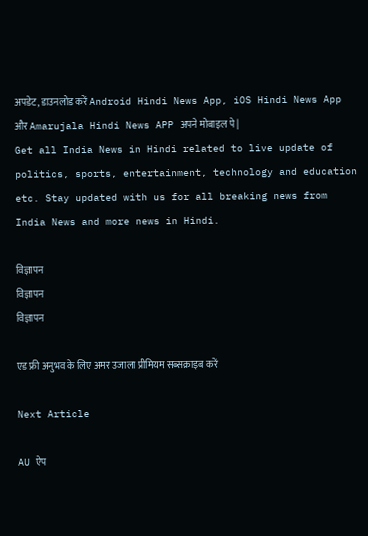अपडेट, डाउनलोड करें Android Hindi News App, iOS Hindi News App और Amarujala Hindi News APP अपने मोबाइल पे|
Get all India News in Hindi related to live update of politics, sports, entertainment, technology and education etc. Stay updated with us for all breaking news from India News and more news in Hindi.

विज्ञापन
विज्ञापन
विज्ञापन

एड फ्री अनुभव के लिए अमर उजाला प्रीमियम सब्सक्राइब करें

Next Article

AU ऐप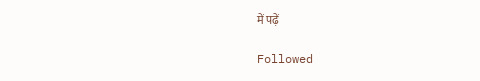में पढ़ें

Followed